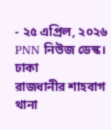- ২৫ এপ্রিল, ২০২৬
PNN নিউজ ডেস্ক। ঢাকা
রাজধানীর শাহবাগ থানা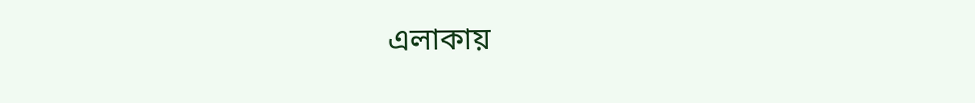এলাকায়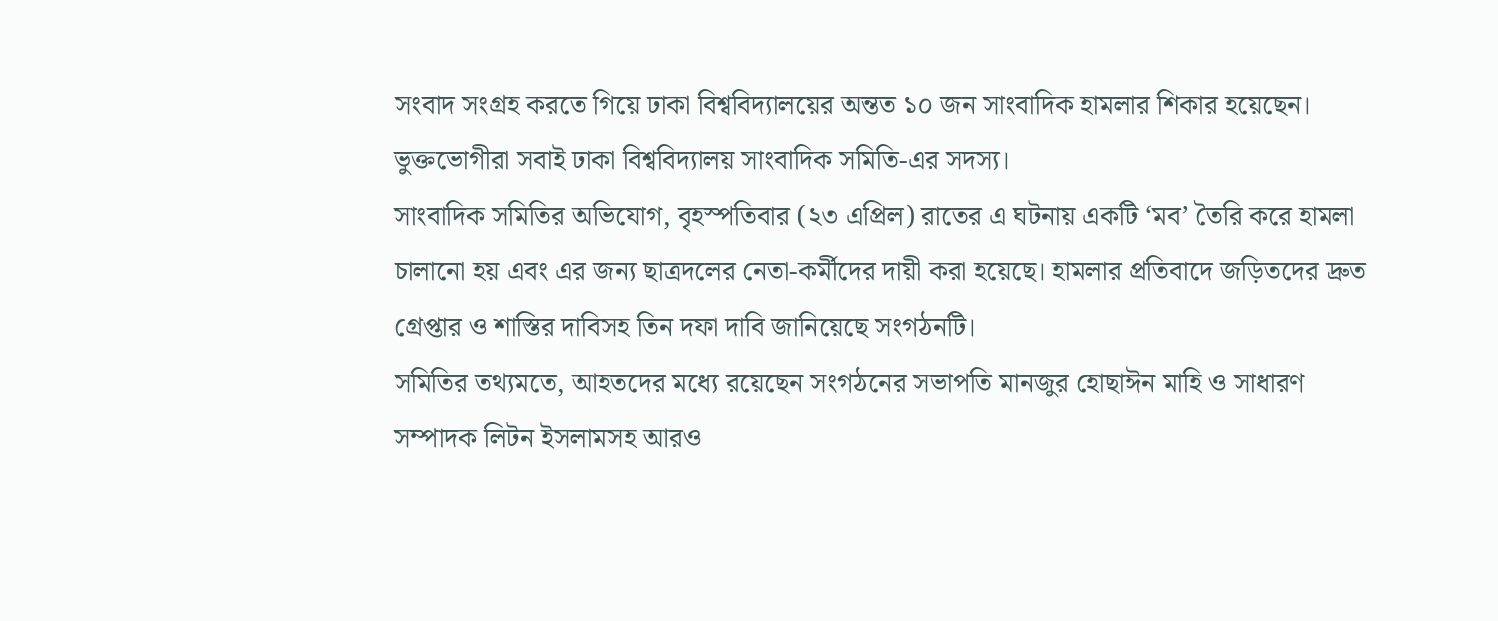সংবাদ সংগ্রহ করতে গিয়ে ঢাকা বিশ্ববিদ্যালয়ের অন্তত ১০ জন সাংবাদিক হামলার শিকার হয়েছেন। ভুক্তভোগীরা সবাই ঢাকা বিশ্ববিদ্যালয় সাংবাদিক সমিতি-এর সদস্য।
সাংবাদিক সমিতির অভিযোগ, বৃহস্পতিবার (২৩ এপ্রিল) রাতের এ ঘটনায় একটি ‘মব’ তৈরি করে হামলা চালানো হয় এবং এর জন্য ছাত্রদলের নেতা-কর্মীদের দায়ী করা হয়েছে। হামলার প্রতিবাদে জড়িতদের দ্রুত গ্রেপ্তার ও শাস্তির দাবিসহ তিন দফা দাবি জানিয়েছে সংগঠনটি।
সমিতির তথ্যমতে, আহতদের মধ্যে রয়েছেন সংগঠনের সভাপতি মানজুর হোছাঈন মাহি ও সাধারণ সম্পাদক লিটন ইসলামসহ আরও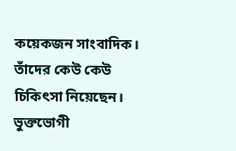কয়েকজন সাংবাদিক। তাঁদের কেউ কেউ চিকিৎসা নিয়েছেন।
ভুক্তভোগী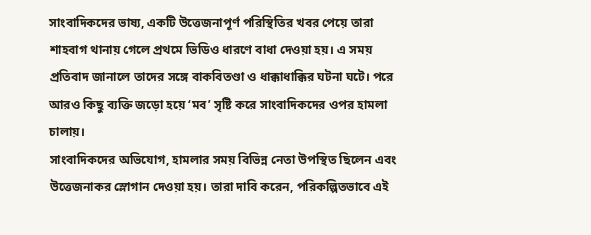সাংবাদিকদের ভাষ্য, একটি উত্তেজনাপূর্ণ পরিস্থিতির খবর পেয়ে তারা শাহবাগ থানায় গেলে প্রথমে ভিডিও ধারণে বাধা দেওয়া হয়। এ সময় প্রতিবাদ জানালে তাদের সঙ্গে বাকবিতণ্ডা ও ধাক্কাধাক্কির ঘটনা ঘটে। পরে আরও কিছু ব্যক্তি জড়ো হয়ে ‘মব’ সৃষ্টি করে সাংবাদিকদের ওপর হামলা চালায়।
সাংবাদিকদের অভিযোগ, হামলার সময় বিভিন্ন নেতা উপস্থিত ছিলেন এবং উত্তেজনাকর স্লোগান দেওয়া হয়। তারা দাবি করেন, পরিকল্পিতভাবে এই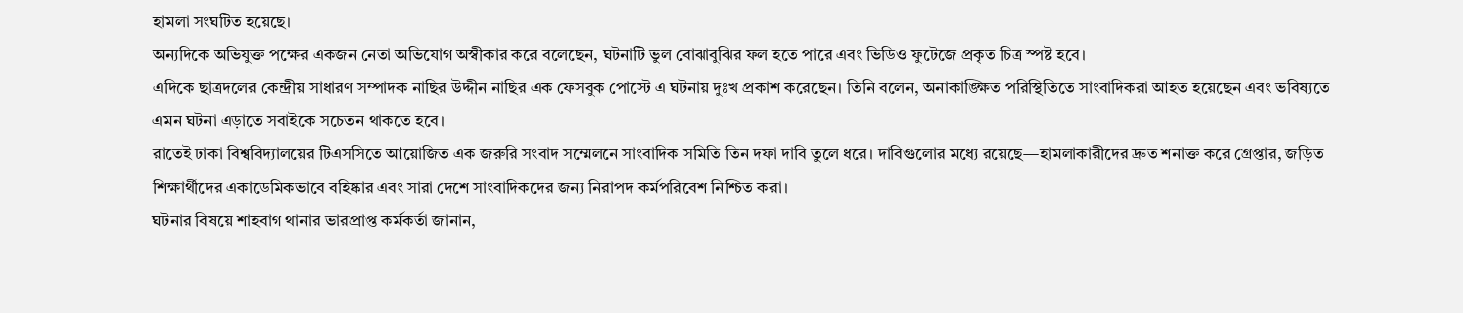হামলা সংঘটিত হয়েছে।
অন্যদিকে অভিযুক্ত পক্ষের একজন নেতা অভিযোগ অস্বীকার করে বলেছেন, ঘটনাটি ভুল বোঝাবুঝির ফল হতে পারে এবং ভিডিও ফুটেজে প্রকৃত চিত্র স্পষ্ট হবে।
এদিকে ছাত্রদলের কেন্দ্রীয় সাধারণ সম্পাদক নাছির উদ্দীন নাছির এক ফেসবুক পোস্টে এ ঘটনায় দুঃখ প্রকাশ করেছেন। তিনি বলেন, অনাকাঙ্ক্ষিত পরিস্থিতিতে সাংবাদিকরা আহত হয়েছেন এবং ভবিষ্যতে এমন ঘটনা এড়াতে সবাইকে সচেতন থাকতে হবে।
রাতেই ঢাকা বিশ্ববিদ্যালয়ের টিএসসিতে আয়োজিত এক জরুরি সংবাদ সম্মেলনে সাংবাদিক সমিতি তিন দফা দাবি তুলে ধরে। দাবিগুলোর মধ্যে রয়েছে—হামলাকারীদের দ্রুত শনাক্ত করে গ্রেপ্তার, জড়িত শিক্ষার্থীদের একাডেমিকভাবে বহিষ্কার এবং সারা দেশে সাংবাদিকদের জন্য নিরাপদ কর্মপরিবেশ নিশ্চিত করা।
ঘটনার বিষয়ে শাহবাগ থানার ভারপ্রাপ্ত কর্মকর্তা জানান,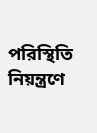পরিস্থিতি নিয়ন্ত্রণে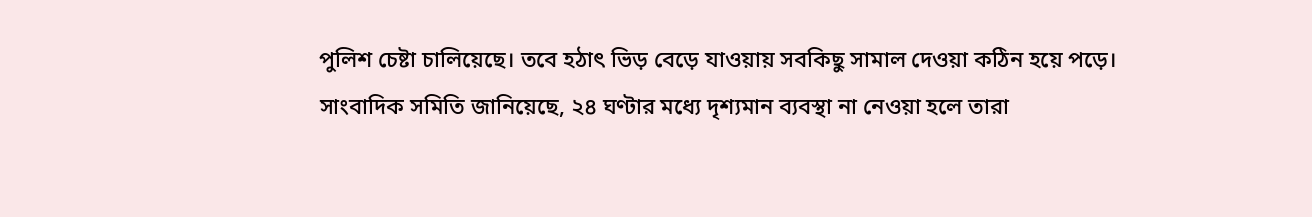পুলিশ চেষ্টা চালিয়েছে। তবে হঠাৎ ভিড় বেড়ে যাওয়ায় সবকিছু সামাল দেওয়া কঠিন হয়ে পড়ে।
সাংবাদিক সমিতি জানিয়েছে, ২৪ ঘণ্টার মধ্যে দৃশ্যমান ব্যবস্থা না নেওয়া হলে তারা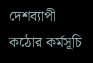দেশব্যাপী কঠোর কর্মসূচি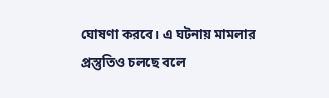ঘোষণা করবে। এ ঘটনায় মামলার প্রস্তুতিও চলছে বলে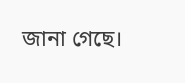জানা গেছে।